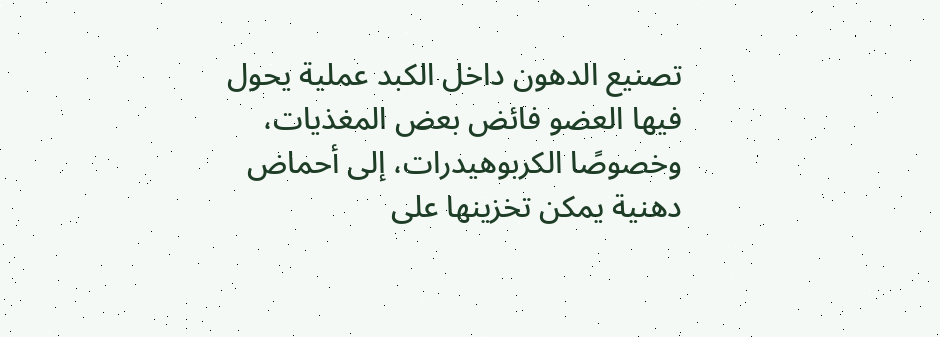تصنيع الدهون داخل الكبد عملية يحول فيها العضو فائض بعض المغذيات، وخصوصًا الكربوهيدرات، إلى أحماض دهنية يمكن تخزينها على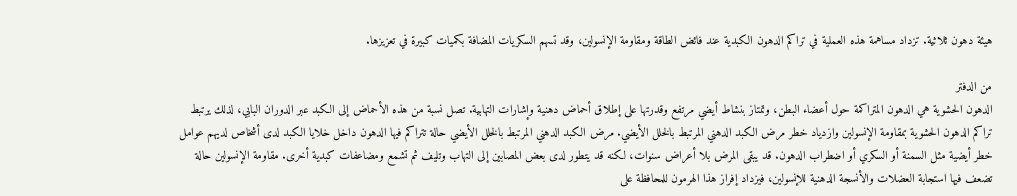هيئة دهون ثلاثية. تزداد مساهمة هذه العملية في تراكم الدهون الكبدية عند فائض الطاقة ومقاومة الإنسولين، وقد تسهم السكريات المضافة بكميات كبيرة في تعزيزها.

من الدفتر
الدهون الحشوية هي الدهون المتراكمة حول أعضاء البطن، وتمتاز بنشاط أيضي مرتفع وقدرتها على إطلاق أحماض دهنية وإشارات التهابية. تصل نسبة من هذه الأحماض إلى الكبد عبر الدوران البابي، لذلك يرتبط تراكم الدهون الحشوية بمقاومة الإنسولين وازدياد خطر مرض الكبد الدهني المرتبط بالخلل الأيضي. مرض الكبد الدهني المرتبط بالخلل الأيضي حالة تتراكم فيها الدهون داخل خلايا الكبد لدى أشخاص لديهم عوامل خطر أيضية مثل السمنة أو السكري أو اضطراب الدهون. قد يبقى المرض بلا أعراض سنوات، لكنه قد يتطور لدى بعض المصابين إلى التهاب وتليف ثم تشمع ومضاعفات كبدية أخرى. مقاومة الإنسولين حالة تضعف فيها استجابة العضلات والأنسجة الدهنية للإنسولين، فيزداد إفراز هذا الهرمون للمحافظة على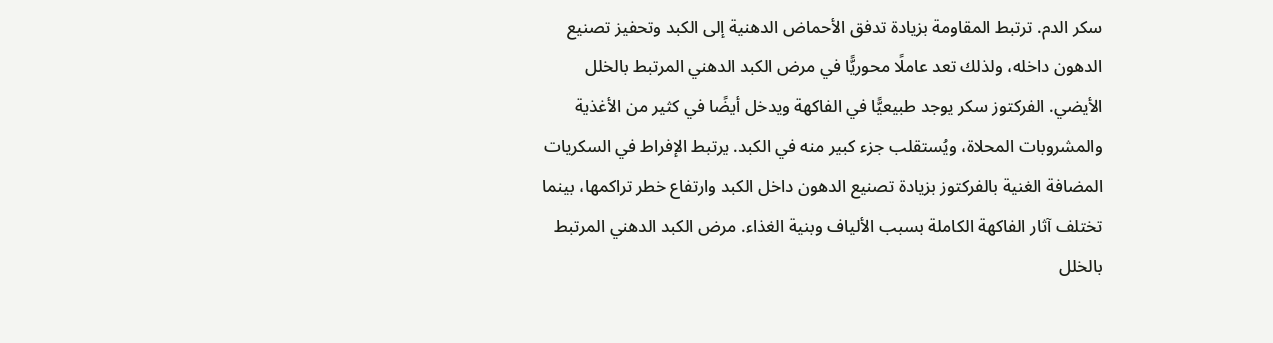سكر الدم. ترتبط المقاومة بزيادة تدفق الأحماض الدهنية إلى الكبد وتحفيز تصنيع الدهون داخله، ولذلك تعد عاملًا محوريًّا في مرض الكبد الدهني المرتبط بالخلل الأيضي. الفركتوز سكر يوجد طبيعيًّا في الفاكهة ويدخل أيضًا في كثير من الأغذية والمشروبات المحلاة، ويُستقلب جزء كبير منه في الكبد. يرتبط الإفراط في السكريات المضافة الغنية بالفركتوز بزيادة تصنيع الدهون داخل الكبد وارتفاع خطر تراكمها، بينما تختلف آثار الفاكهة الكاملة بسبب الألياف وبنية الغذاء. مرض الكبد الدهني المرتبط بالخلل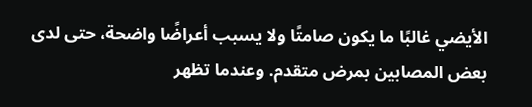الأيضي غالبًا ما يكون صامتًا ولا يسبب أعراضًا واضحة، حتى لدى بعض المصابين بمرض متقدم. وعندما تظهر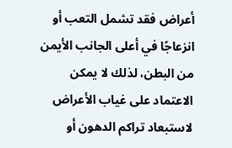أعراض فقد تشمل التعب أو انزعاجًا في أعلى الجانب الأيمن من البطن، لذلك لا يمكن الاعتماد على غياب الأعراض لاستبعاد تراكم الدهون أو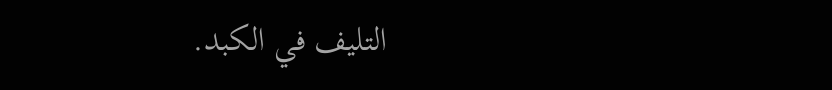التليف في الكبد.